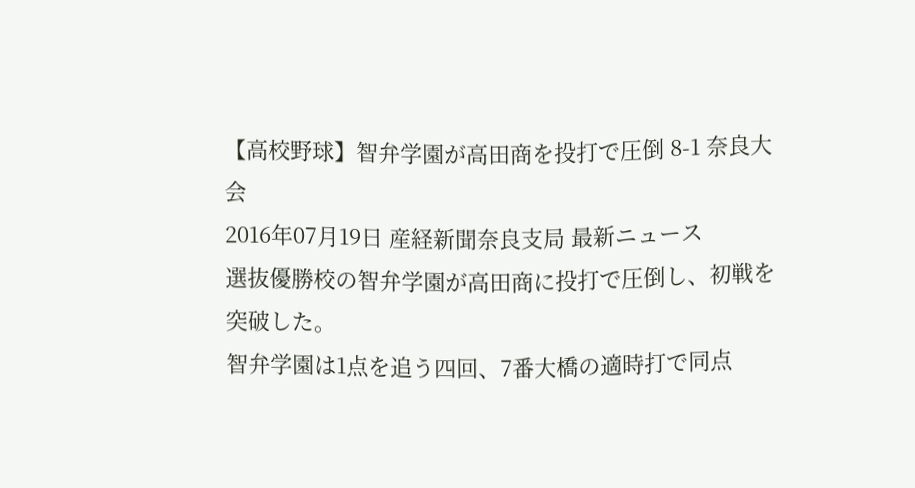【高校野球】智弁学園が高田商を投打で圧倒 8-1 奈良大会
2016年07月19日 産経新聞奈良支局 最新ニュース
選抜優勝校の智弁学園が高田商に投打で圧倒し、初戦を突破した。
智弁学園は1点を追う四回、7番大橋の適時打で同点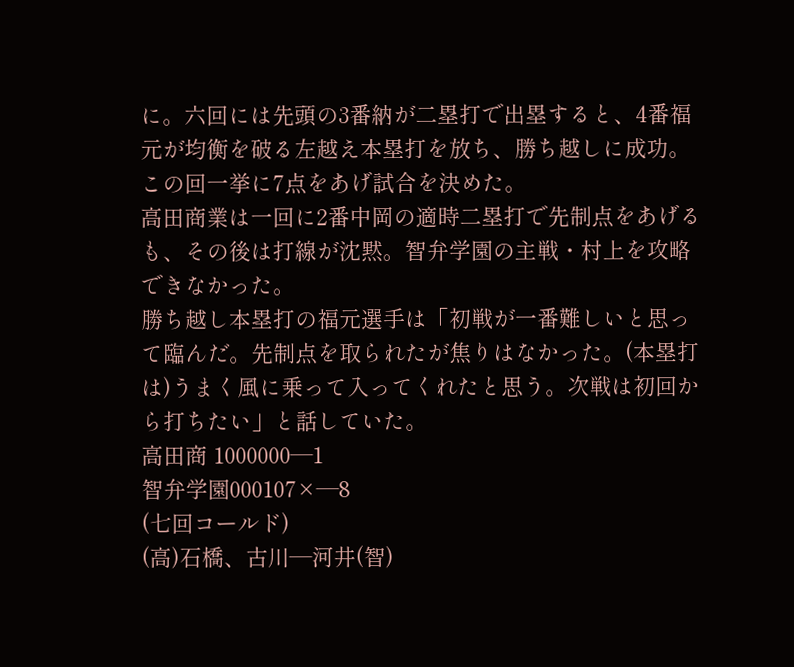に。六回には先頭の3番納が二塁打で出塁すると、4番福元が均衡を破る左越え本塁打を放ち、勝ち越しに成功。この回一挙に7点をあげ試合を決めた。
高田商業は一回に2番中岡の適時二塁打で先制点をあげるも、その後は打線が沈黙。智弁学園の主戦・村上を攻略できなかった。
勝ち越し本塁打の福元選手は「初戦が一番難しいと思って臨んだ。先制点を取られたが焦りはなかった。(本塁打は)うまく風に乗って入ってくれたと思う。次戦は初回から打ちたい」と話していた。
高田商 1000000―1
智弁学園000107×―8
(七回コールド)
(高)石橋、古川―河井(智)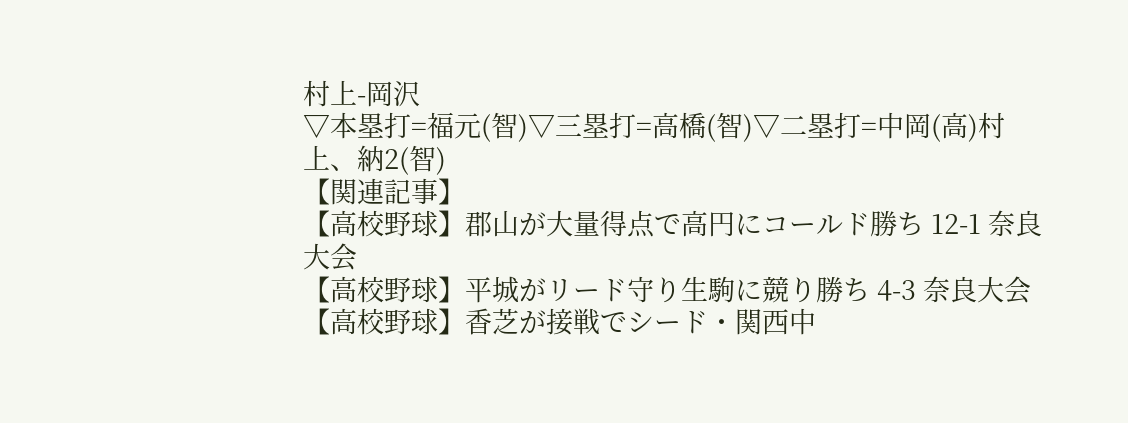村上-岡沢
▽本塁打=福元(智)▽三塁打=高橋(智)▽二塁打=中岡(高)村上、納2(智)
【関連記事】
【高校野球】郡山が大量得点で高円にコールド勝ち 12-1 奈良大会
【高校野球】平城がリード守り生駒に競り勝ち 4-3 奈良大会
【高校野球】香芝が接戦でシード・関西中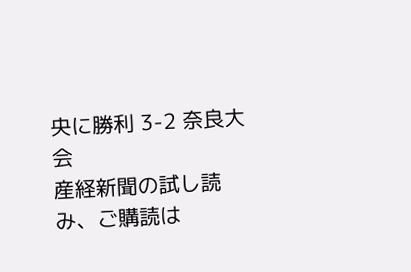央に勝利 3-2 奈良大会
産経新聞の試し読み、ご購読は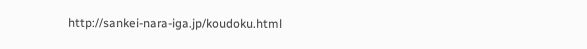http://sankei-nara-iga.jp/koudoku.html